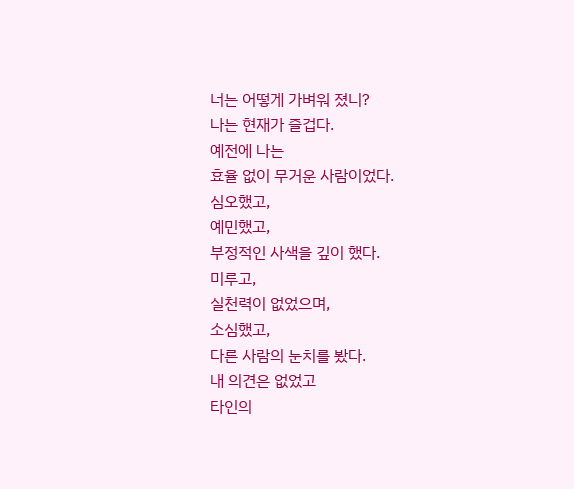너는 어떻게 가벼워 졌니?
나는 현재가 즐겁다.
예전에 나는
효율 없이 무거운 사람이었다.
심오했고,
예민했고,
부정적인 사색을 깊이 했다.
미루고,
실천력이 없었으며,
소심했고,
다른 사람의 눈치를 봤다.
내 의견은 없었고
타인의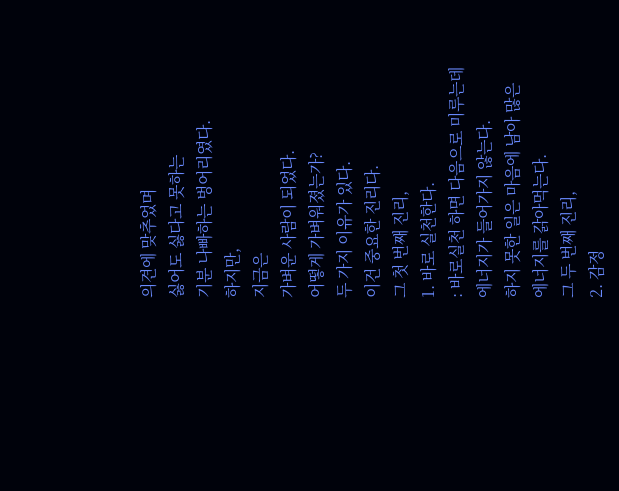의견에 맞추었며
싫어도 싫다고 못하는
기분 나빠하는 벙어리였다.
하지만,
지금은
가벼운 사람이 되었다.
어떻게 가벼워졌는가?
두 가지 이유가 있다.
이건 중요한 진리다.
그 첫 번째 진리,
1. 바로 실천한다.
: 바로실천 하면 다음으로 미루는데
에너지가 들어가지 않는다.
하지 못한 일은 마음에 남아 많은
에너지를 갉아먹는다.
그 두 번째 진리,
2. 감정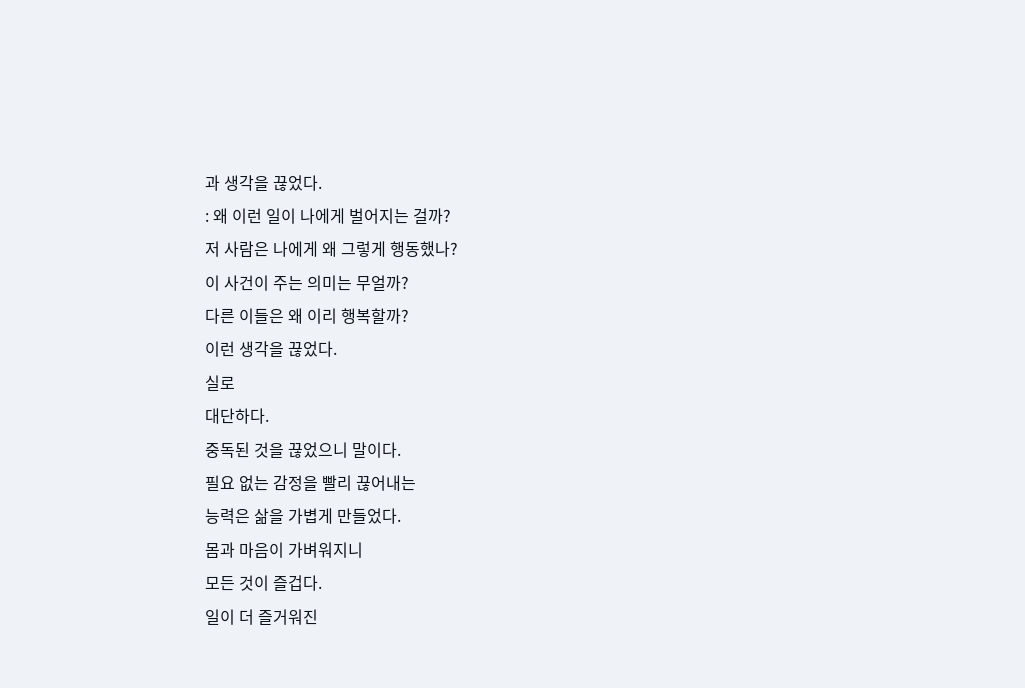과 생각을 끊었다.
: 왜 이런 일이 나에게 벌어지는 걸까?
저 사람은 나에게 왜 그렇게 행동했나?
이 사건이 주는 의미는 무얼까?
다른 이들은 왜 이리 행복할까?
이런 생각을 끊었다.
실로
대단하다.
중독된 것을 끊었으니 말이다.
필요 없는 감정을 빨리 끊어내는
능력은 삶을 가볍게 만들었다.
몸과 마음이 가벼워지니
모든 것이 즐겁다.
일이 더 즐거워진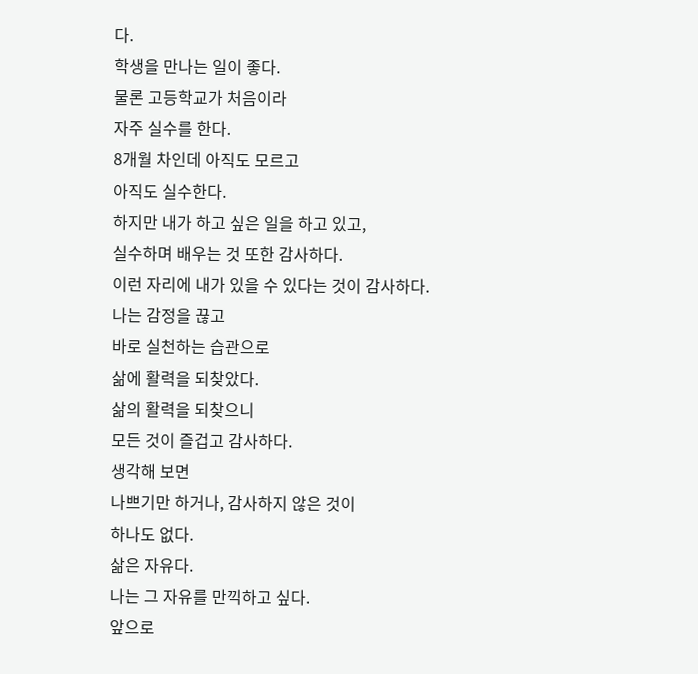다.
학생을 만나는 일이 좋다.
물론 고등학교가 처음이라
자주 실수를 한다.
8개월 차인데 아직도 모르고
아직도 실수한다.
하지만 내가 하고 싶은 일을 하고 있고,
실수하며 배우는 것 또한 감사하다.
이런 자리에 내가 있을 수 있다는 것이 감사하다.
나는 감정을 끊고
바로 실천하는 습관으로
삶에 활력을 되찾았다.
삶의 활력을 되찾으니
모든 것이 즐겁고 감사하다.
생각해 보면
나쁘기만 하거나, 감사하지 않은 것이
하나도 없다.
삶은 자유다.
나는 그 자유를 만끽하고 싶다.
앞으로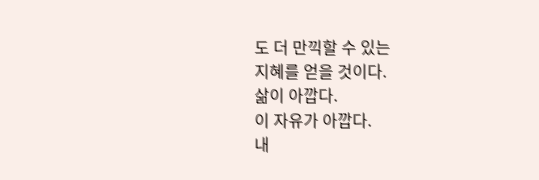도 더 만끽할 수 있는
지혜를 얻을 것이다.
삶이 아깝다.
이 자유가 아깝다.
내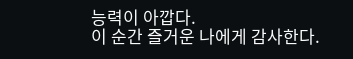능력이 아깝다.
이 순간 즐거운 나에게 감사한다.